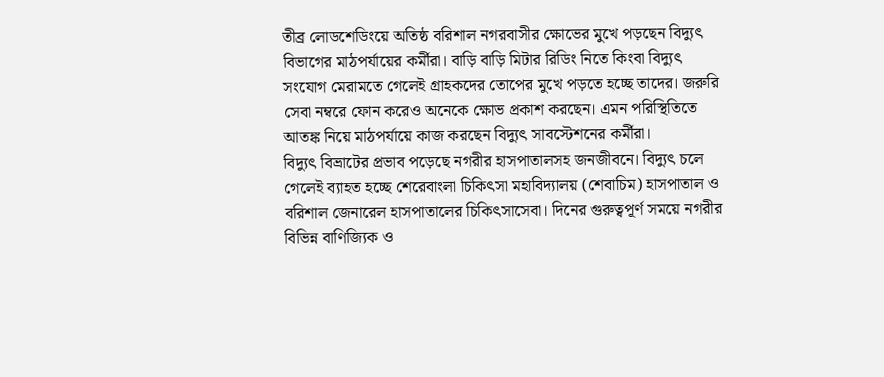তীব্র লোডশেডিংয়ে অতিষ্ঠ বরিশাল নগরবাসীর ক্ষোভের মুখে পড়ছেন বিদ্যুৎ বিভাগের মাঠপর্যায়ের কর্মীরা। বাড়ি বাড়ি মিটার রিডিং নিতে কিংবা বিদ্যুৎ সংযোগ মেরামতে গেলেই গ্রাহকদের তোপের মুখে পড়তে হচ্ছে তাদের। জরুরি সেবা নম্বরে ফোন করেও অনেকে ক্ষোভ প্রকাশ করছেন। এমন পরিস্থিতিতে আতঙ্ক নিয়ে মাঠপর্যায়ে কাজ করছেন বিদ্যুৎ সাবস্টেশনের কর্মীরা।
বিদ্যুৎ বিভ্রাটের প্রভাব পড়েছে নগরীর হাসপাতালসহ জনজীবনে। বিদ্যুৎ চলে গেলেই ব্যাহত হচ্ছে শেরেবাংলা চিকিৎসা মহাবিদ্যালয় (শেবাচিম) হাসপাতাল ও বরিশাল জেনারেল হাসপাতালের চিকিৎসাসেবা। দিনের গুরুত্বপূর্ণ সময়ে নগরীর বিভিন্ন বাণিজ্যিক ও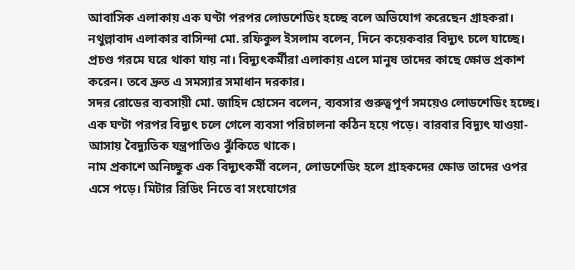আবাসিক এলাকায় এক ঘণ্টা পরপর লোডশেডিং হচ্ছে বলে অভিযোগ করেছেন গ্রাহকরা।
নথুল্লাবাদ এলাকার বাসিন্দা মো. রফিকুল ইসলাম বলেন, দিনে কয়েকবার বিদ্যুৎ চলে যাচ্ছে। প্রচণ্ড গরমে ঘরে থাকা যায় না। বিদ্যুৎকর্মীরা এলাকায় এলে মানুষ তাদের কাছে ক্ষোভ প্রকাশ করেন। তবে দ্রুত এ সমস্যার সমাধান দরকার।
সদর রোডের ব্যবসায়ী মো. জাহিদ হোসেন বলেন, ব্যবসার গুরুত্বপূর্ণ সময়েও লোডশেডিং হচ্ছে। এক ঘণ্টা পরপর বিদ্যুৎ চলে গেলে ব্যবসা পরিচালনা কঠিন হয়ে পড়ে। বারবার বিদ্যুৎ যাওয়া-আসায় বৈদ্যুতিক যন্ত্রপাতিও ঝুঁকিতে থাকে।
নাম প্রকাশে অনিচ্ছুক এক বিদ্যুৎকর্মী বলেন, লোডশেডিং হলে গ্রাহকদের ক্ষোভ তাদের ওপর এসে পড়ে। মিটার রিডিং নিতে বা সংযোগের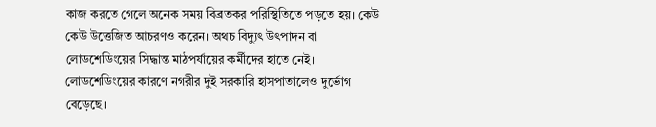কাজ করতে গেলে অনেক সময় বিব্রতকর পরিস্থিতিতে পড়তে হয়। কেউ কেউ উত্তেজিত আচরণও করেন। অথচ বিদ্যুৎ উৎপাদন বা লোডশেডিংয়ের সিদ্ধান্ত মাঠপর্যায়ের কর্মীদের হাতে নেই। লোডশেডিংয়ের কারণে নগরীর দুই সরকারি হাসপাতালেও দুর্ভোগ বেড়েছে।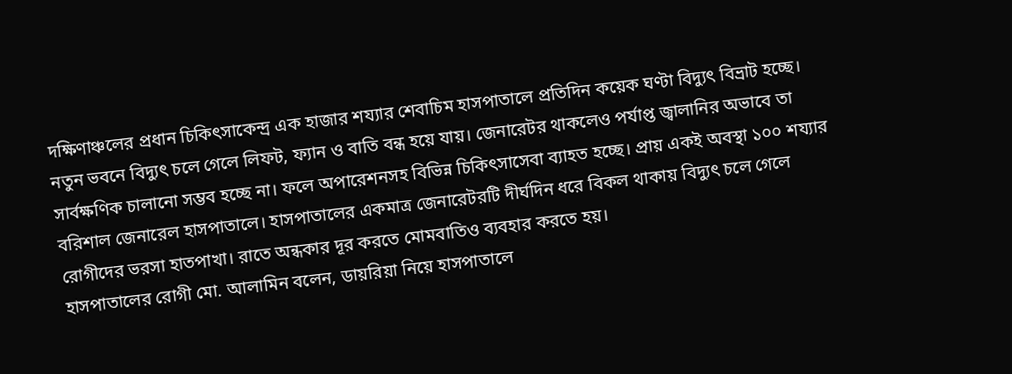দক্ষিণাঞ্চলের প্রধান চিকিৎসাকেন্দ্র এক হাজার শয্যার শেবাচিম হাসপাতালে প্রতিদিন কয়েক ঘণ্টা বিদ্যুৎ বিভ্রাট হচ্ছে। নতুন ভবনে বিদ্যুৎ চলে গেলে লিফট, ফ্যান ও বাতি বন্ধ হয়ে যায়। জেনারেটর থাকলেও পর্যাপ্ত জ্বালানির অভাবে তা সার্বক্ষণিক চালানো সম্ভব হচ্ছে না। ফলে অপারেশনসহ বিভিন্ন চিকিৎসাসেবা ব্যাহত হচ্ছে। প্রায় একই অবস্থা ১০০ শয্যার বরিশাল জেনারেল হাসপাতালে। হাসপাতালের একমাত্র জেনারেটরটি দীর্ঘদিন ধরে বিকল থাকায় বিদ্যুৎ চলে গেলে রোগীদের ভরসা হাতপাখা। রাতে অন্ধকার দূর করতে মোমবাতিও ব্যবহার করতে হয়।
হাসপাতালের রোগী মো. আলামিন বলেন, ডায়রিয়া নিয়ে হাসপাতালে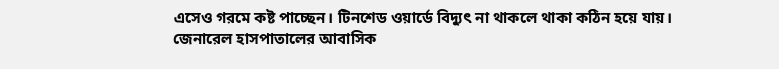এসেও গরমে কষ্ট পাচ্ছেন। টিনশেড ওয়ার্ডে বিদ্যুৎ না থাকলে থাকা কঠিন হয়ে যায়।
জেনারেল হাসপাতালের আবাসিক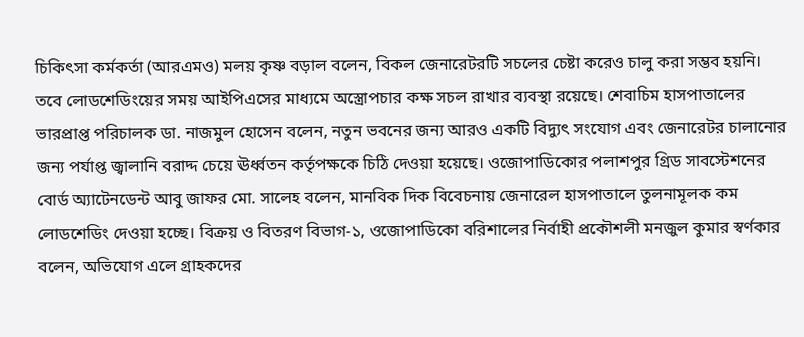চিকিৎসা কর্মকর্তা (আরএমও) মলয় কৃষ্ণ বড়াল বলেন, বিকল জেনারেটরটি সচলের চেষ্টা করেও চালু করা সম্ভব হয়নি। তবে লোডশেডিংয়ের সময় আইপিএসের মাধ্যমে অস্ত্রোপচার কক্ষ সচল রাখার ব্যবস্থা রয়েছে। শেবাচিম হাসপাতালের ভারপ্রাপ্ত পরিচালক ডা. নাজমুল হোসেন বলেন, নতুন ভবনের জন্য আরও একটি বিদ্যুৎ সংযোগ এবং জেনারেটর চালানোর জন্য পর্যাপ্ত জ্বালানি বরাদ্দ চেয়ে ঊর্ধ্বতন কর্তৃপক্ষকে চিঠি দেওয়া হয়েছে। ওজোপাডিকোর পলাশপুর গ্রিড সাবস্টেশনের বোর্ড অ্যাটেনডেন্ট আবু জাফর মো. সালেহ বলেন, মানবিক দিক বিবেচনায় জেনারেল হাসপাতালে তুলনামূলক কম লোডশেডিং দেওয়া হচ্ছে। বিক্রয় ও বিতরণ বিভাগ-১, ওজোপাডিকো বরিশালের নির্বাহী প্রকৌশলী মনজুল কুমার স্বর্ণকার বলেন, অভিযোগ এলে গ্রাহকদের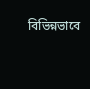বিভিন্নভাবে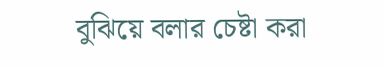বুঝিয়ে বলার চেষ্টা করা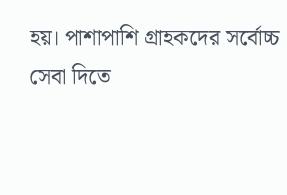হয়। পাশাপাশি গ্রাহকদের সর্বোচ্চ সেবা দিতে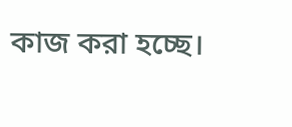কাজ করা হচ্ছে।